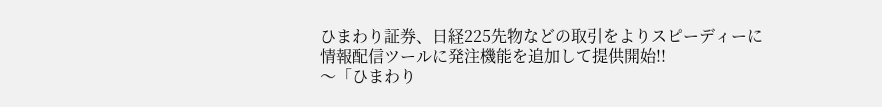ひまわり証券、日経225先物などの取引をよりスピーディーに
情報配信ツールに発注機能を追加して提供開始!!
〜「ひまわり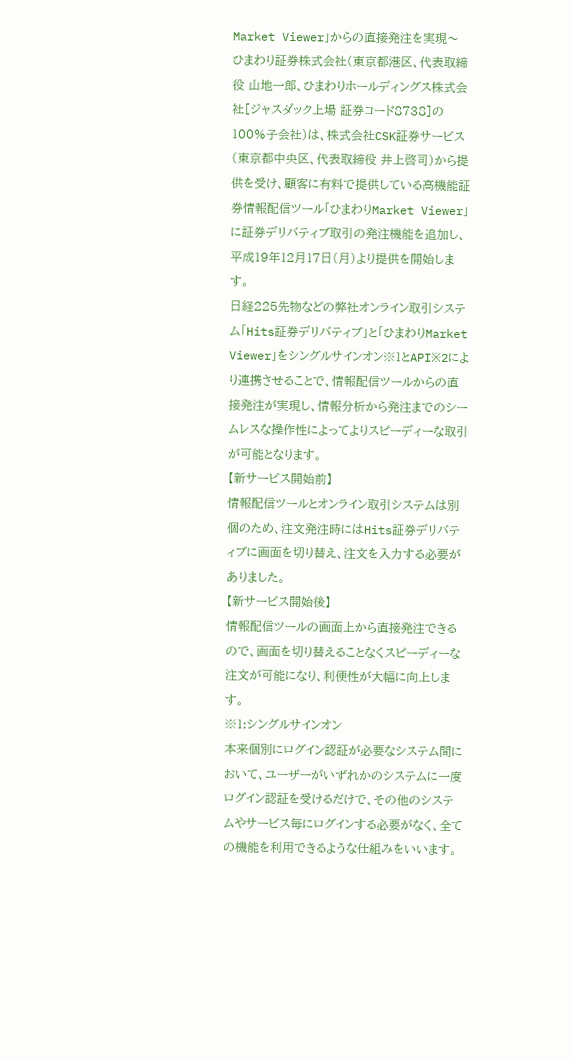Market Viewer」からの直接発注を実現〜
ひまわり証券株式会社(東京都港区、代表取締役 山地一郎、ひまわりホールディングス株式会社[ジャスダック上場 証券コード8738]の100%子会社)は、株式会社CSK証券サービス(東京都中央区、代表取締役 井上啓司)から提供を受け、顧客に有料で提供している高機能証券情報配信ツール「ひまわりMarket Viewer」に証券デリバティブ取引の発注機能を追加し、平成19年12月17日(月)より提供を開始します。
日経225先物などの弊社オンライン取引システム「Hits証券デリバティブ」と「ひまわりMarket Viewer」をシングルサインオン※1とAPI※2により連携させることで、情報配信ツールからの直接発注が実現し、情報分析から発注までのシームレスな操作性によってよりスピーディーな取引が可能となります。
【新サービス開始前】
情報配信ツールとオンライン取引システムは別個のため、注文発注時にはHits証券デリバティブに画面を切り替え、注文を入力する必要がありました。
【新サービス開始後】
情報配信ツールの画面上から直接発注できるので、画面を切り替えることなくスピーディーな注文が可能になり、利便性が大幅に向上します。
※1:シングルサインオン
本来個別にログイン認証が必要なシステム間において、ユーザーがいずれかのシステムに一度ログイン認証を受けるだけで、その他のシステムやサービス毎にログインする必要がなく、全ての機能を利用できるような仕組みをいいます。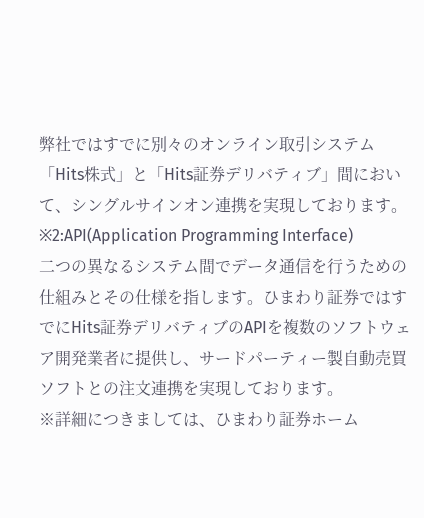弊社ではすでに別々のオンライン取引システム「Hits株式」と「Hits証券デリバティブ」間において、シングルサインオン連携を実現しております。
※2:API(Application Programming Interface)
二つの異なるシステム間でデータ通信を行うための仕組みとその仕様を指します。ひまわり証券ではすでにHits証券デリバティブのAPIを複数のソフトウェア開発業者に提供し、サードパーティー製自動売買ソフトとの注文連携を実現しております。
※詳細につきましては、ひまわり証券ホーム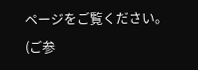ページをご覧ください。
(ご参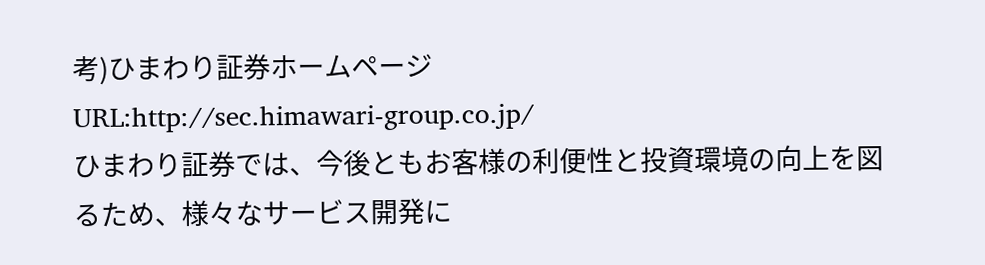考)ひまわり証券ホームページ
URL:http://sec.himawari-group.co.jp/
ひまわり証券では、今後ともお客様の利便性と投資環境の向上を図るため、様々なサービス開発に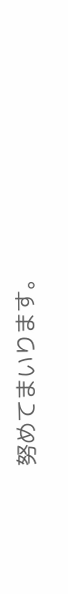努めてまいります。